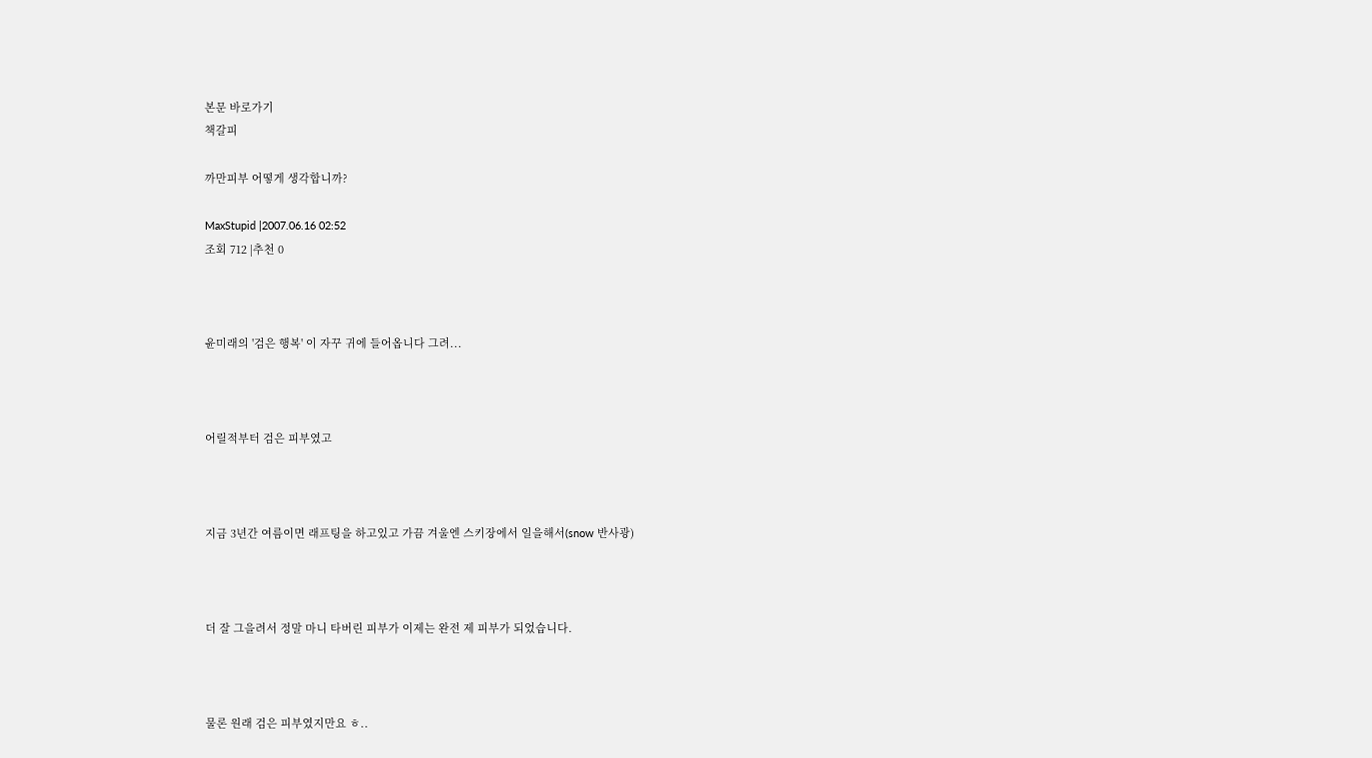본문 바로가기
책갈피

까만피부 어떻게 생각합니까?

MaxStupid |2007.06.16 02:52
조회 712 |추천 0



윤미래의 '검은 행복' 이 자꾸 귀에 들어옵니다 그려...



어릴적부터 검은 피부였고



지금 3년간 여름이면 래프팅을 하고있고 가끔 겨울엔 스키장에서 일을해서(snow 반사광)



더 잘 그을려서 정말 마니 타버린 피부가 이제는 완전 제 피부가 되었습니다.



물론 원래 검은 피부였지만요 ㅎ..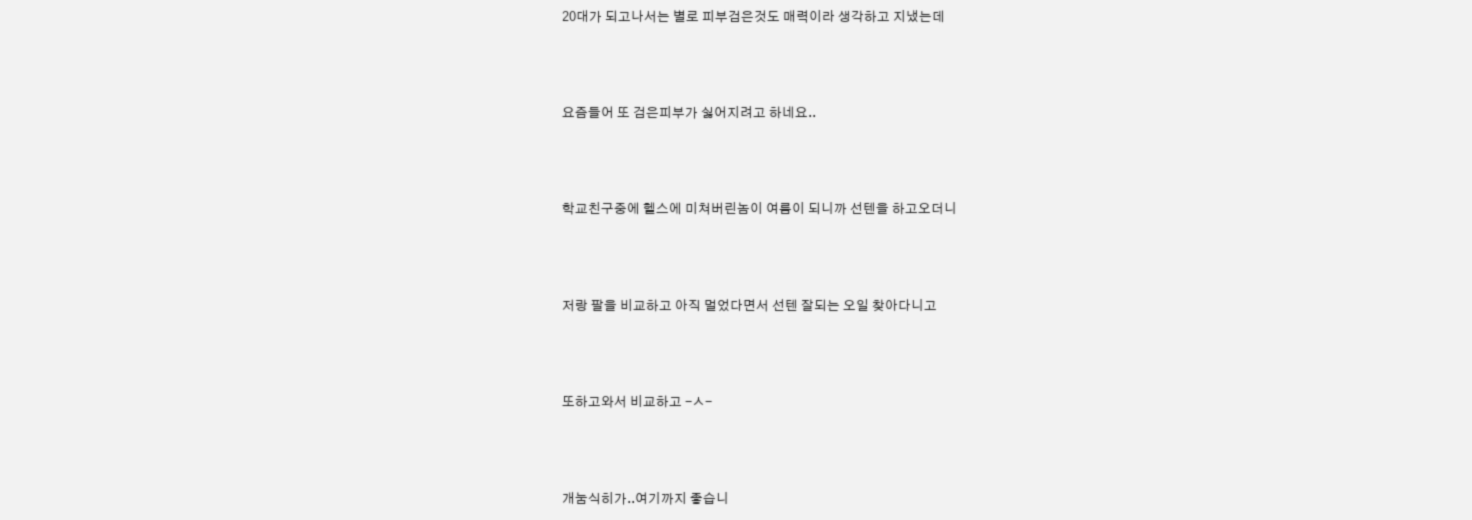20대가 되고나서는 별로 피부검은것도 매력이라 생각하고 지냈는데



요즘들어 또 검은피부가 싫어지려고 하네요..



학교친구중에 헬스에 미쳐버린놈이 여름이 되니까 선텐을 하고오더니



저랑 팔을 비교하고 아직 멀었다면서 선텐 잘되는 오일 찾아다니고



또하고와서 비교하고 -ㅅ-



개눔식히가..여기까지 좋습니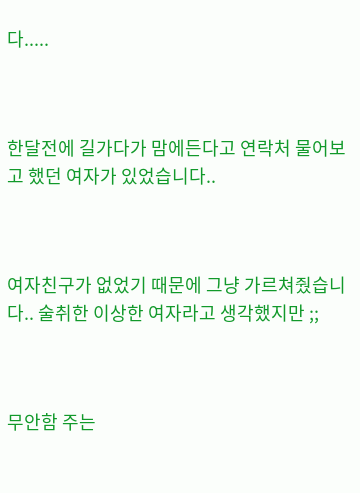다.....



한달전에 길가다가 맘에든다고 연락처 물어보고 했던 여자가 있었습니다..



여자친구가 없었기 때문에 그냥 가르쳐줬습니다.. 술취한 이상한 여자라고 생각했지만 ;;



무안함 주는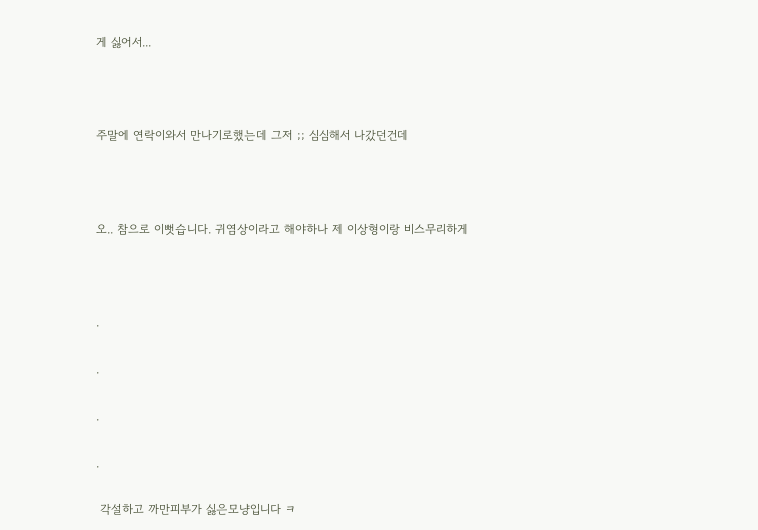게 싫어서...



주말에 연락이와서 만나기로했는데 그저 ;; 심심해서 나갔던건데



오.. 참으로 이뻣습니다. 귀염상이라고 해야하나 제 이상형이랑 비스무리하게



.

.

.

.

 각설하고 까만피부가 싫은모냥입니다 ㅋ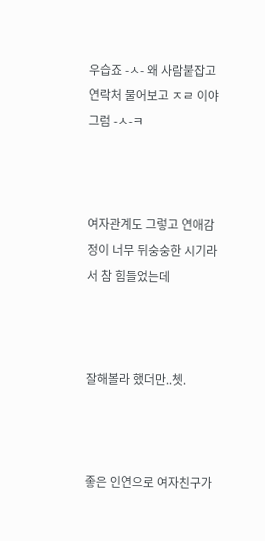우습죠 -ㅅ- 왜 사람붙잡고 연락처 물어보고 ㅈㄹ 이야 그럼 -ㅅ-ㅋ



여자관계도 그렇고 연애감정이 너무 뒤숭숭한 시기라서 참 힘들었는데



잘해볼라 했더만..쳇.



좋은 인연으로 여자친구가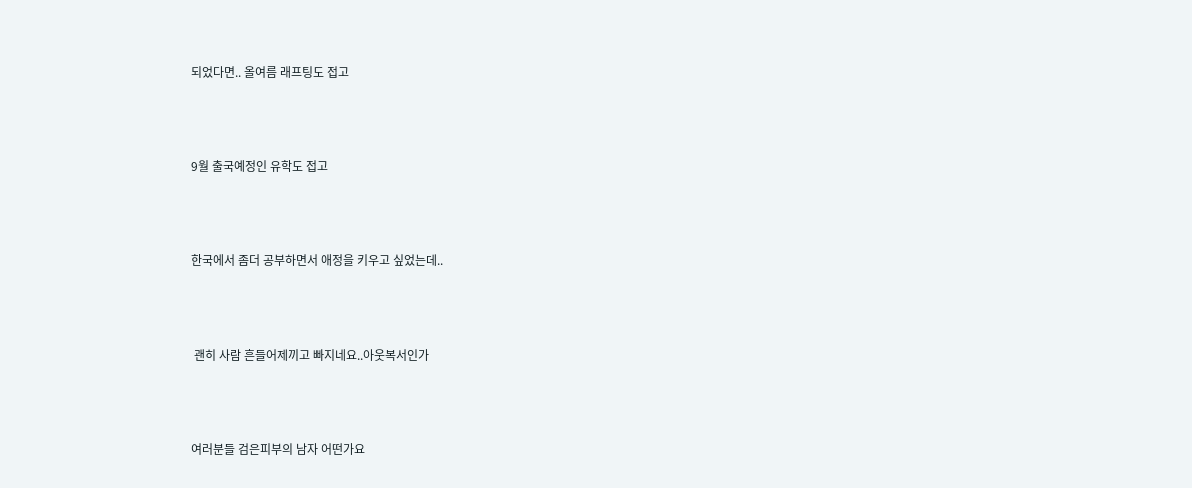되었다면.. 올여름 래프팅도 접고



9월 출국예정인 유학도 접고



한국에서 좀더 공부하면서 애정을 키우고 싶었는데..



 괜히 사람 흔들어제끼고 빠지네요..아웃복서인가



여러분들 검은피부의 남자 어떤가요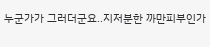누군가가 그러더군요..지저분한 까만피부인가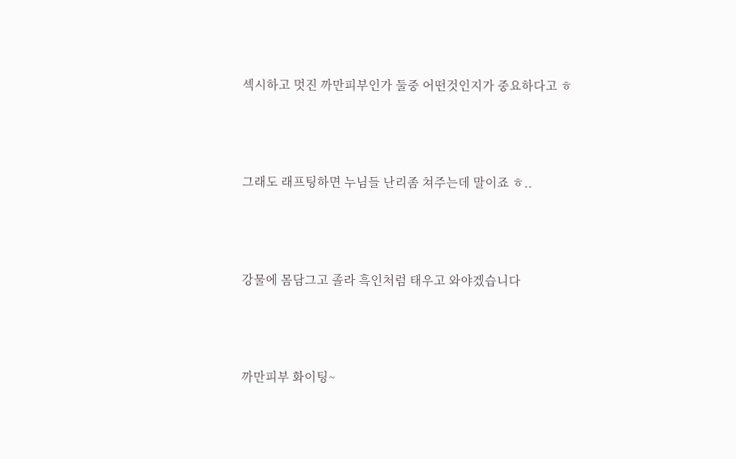섹시하고 멋진 까만피부인가 둘중 어떤것인지가 중요하다고 ㅎ



그래도 래프팅하면 누님들 난리좀 쳐주는데 말이죠 ㅎ..



강물에 몸담그고 졸라 흑인처럼 태우고 와야겠습니다



까만피부 화이팅~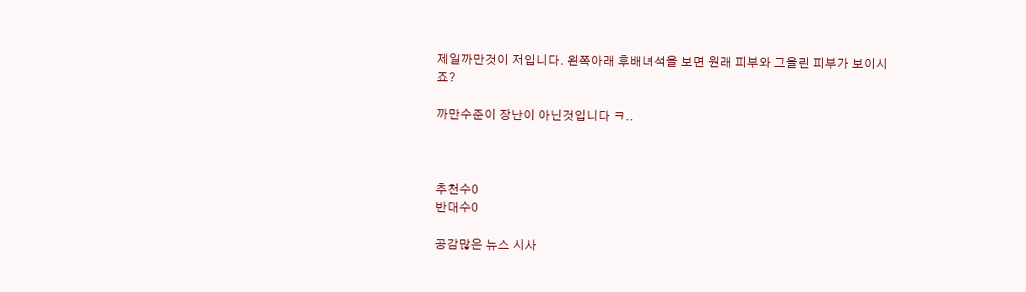제일까만것이 저입니다. 왼쪽아래 후배녀석을 보면 원래 피부와 그을린 피부가 보이시죠?

까만수준이 장난이 아닌것입니다 ㅋ..



추천수0
반대수0

공감많은 뉴스 시사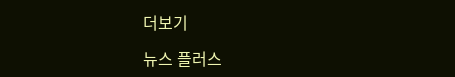더보기

뉴스 플러스